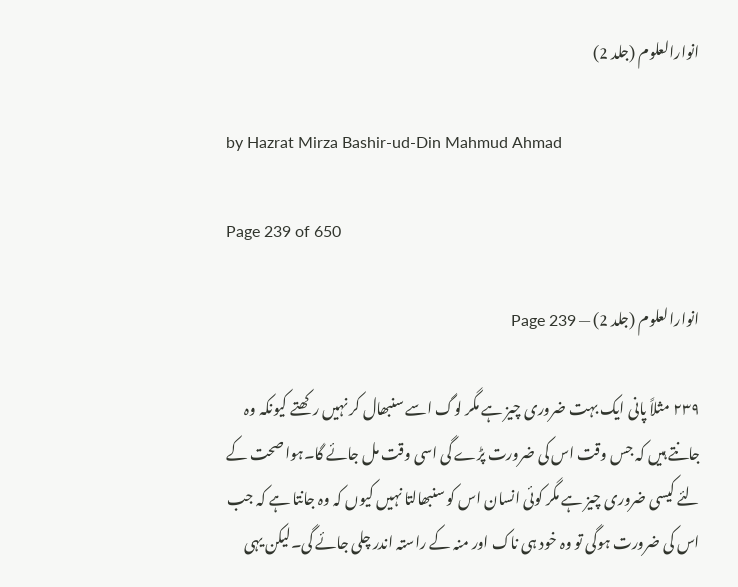انوارالعلوم (جلد 2)

by Hazrat Mirza Bashir-ud-Din Mahmud Ahmad

Page 239 of 650

انوارالعلوم (جلد 2) — Page 239

۲۳۹ مثلاً پانی ایک بہت ضروری چیز ہے مگر لوگ اسے سنبھال کر نہیں رکھتے کیونکہ وہ جانتے ہیں کہ جس وقت اس کی ضرورت پڑے گی اسی وقت مل جائے گا۔ہوا صحت کے لئے کیسی ضروری چیز ہے مگر کوئی انسان اس کو سنبھالتا نہیں کیوں کہ وہ جانتا ہے کہ جب اس کی ضرورت ہوگی تو وہ خود ہی ناک اور منہ کے راستہ اندر چلی جائے گی۔لیکن یہی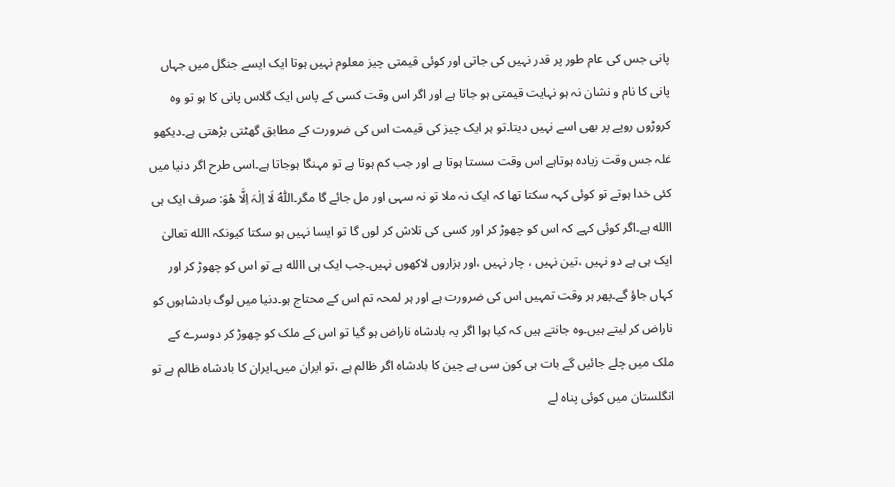پانی جس کی عام طور پر قدر نہیں کی جاتی اور کوئی قیمتی چیز معلوم نہیں ہوتا ایک ایسے جنگل میں جہاں پانی کا نام و نشان نہ ہو نہایت قیمتی ہو جاتا ہے اور اگر اس وقت کسی کے پاس ایک گلاس پانی کا ہو تو وہ کروڑوں روپے پر بھی اسے نہیں دیتا۔تو ہر ایک چیز کی قیمت اس کی ضرورت کے مطابق گھٹتی بڑھتی ہے۔دیکھو غلہ جس وقت زیادہ ہوتاہے اس وقت سستا ہوتا ہے اور جب کم ہوتا ہے تو مہنگا ہوجاتا ہے۔اسی طرح اگر دنیا میں کئی خدا ہوتے تو کوئی کہہ سکتا تھا کہ ایک نہ ملا تو نہ سہی اور مل جائے گا مگر۔اَللّٰہْ لَا اِلٰہَ اِلَّا ھْوَ: صرف ایک ہی االله ہے۔اگر کوئی کہے کہ اس کو چھوڑ کر اور کسی کی تلاش کر لوں گا تو ایسا نہیں ہو سکتا کیونکہ االله تعالیٰ ایک ہی ہے دو نہیں ،تین نہیں ، چار نہیں ،اور ہزاروں لاکھوں نہیں۔جب ایک ہی االله ہے تو اس کو چھوڑ کر اور کہاں جاؤ گے۔پھر ہر وقت تمہیں اس کی ضرورت ہے اور ہر لمحہ تم اس کے محتاج ہو۔دنیا میں لوگ بادشاہوں کو ناراض کر لیتے ہیں۔وہ جانتے ہیں کہ کیا ہوا اگر یہ بادشاہ ناراض ہو گیا تو اس کے ملک کو چھوڑ کر دوسرے کے ملک میں چلے جائیں گے بات ہی کون سی ہے چین کا بادشاہ اگر ظالم ہے ،تو ایران میں۔ایران کا بادشاہ ظالم ہے تو انگلستان میں کوئی پناہ لے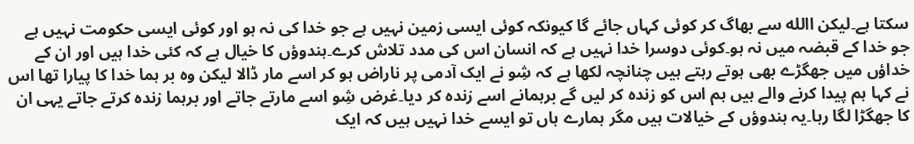سکتا ہے۔لیکن االله سے بھاگ کر کوئی کہاں جائے گا کیونکہ کوئی ایسی زمین نہیں ہے جو خدا کی نہ ہو اور کوئی ایسی حکومت نہیں ہے جو خدا کے قبضہ میں نہ ہو۔کوئی دوسرا خدا نہیں ہے کہ انسان اس کی مدد تلاش کرے۔ہندوؤں کا خیال ہے کہ کئی خدا ہیں اور ان کے خداؤں میں جھگڑے بھی ہوتے رہتے ہیں چنانچہ لکھا ہے کہ شِو نے ایک آدمی پر ناراض ہو کر اسے مار ڈالا لیکن وہ بر ہما خدا کا پیارا تھا اس نے کہا ہم پیدا کرنے والے ہیں ہم اس کو زندہ کر لیں گے برہمانے اسے زندہ کر دیا۔غرض شِو اسے مارتے جاتے اور برہما زندہ کرتے جاتے یہی ان کا جھگڑا لگا رہا۔یہ ہندوؤں کے خیالات ہیں مگر ہمارے ہاں تو ایسے خدا نہیں ہیں کہ ایک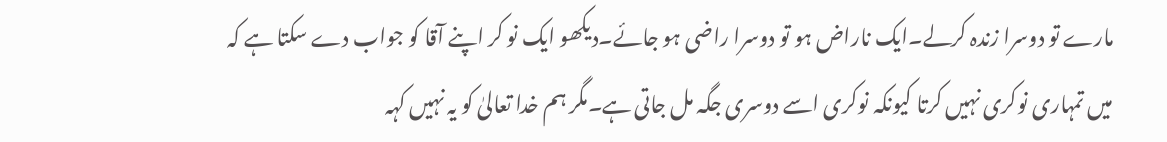مارے تو دوسرا زندہ کرلے۔ایک ناراض ہو تو دوسرا راضی ہو جائے۔دیکھو ایک نو کر اپنے آقا کو جواب دے سکتا ہے کہ میں تمہاری نوکری نہیں کرتا کیونکہ نوکری اسے دوسری جگہ مل جاتی ہے۔مگر ہم خدا تعالیٰ کو یہ نہیں کہہ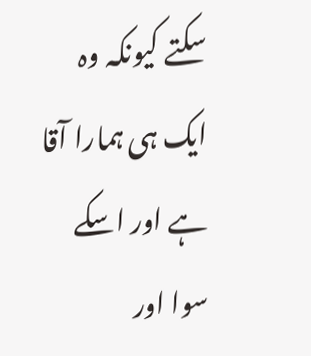سکتے کیونکہ وہ ایک ہی ہمارا آقا ہے اور اسکے سوا اور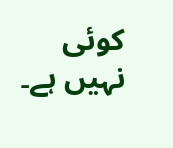کوئی نہیں ہے۔